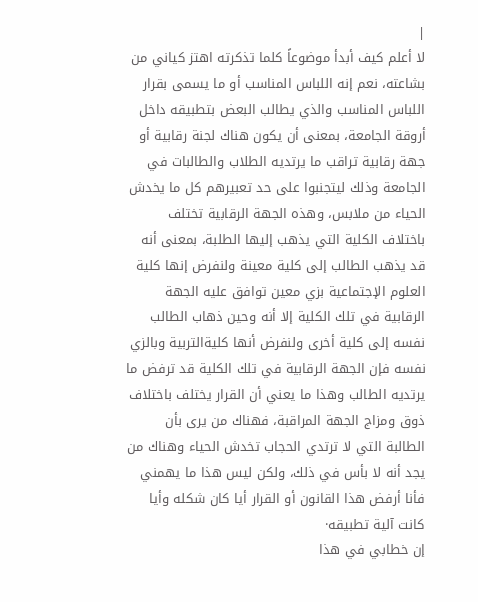|
لا أعلم كيف أبدأ موضوعاً كلما تذكرته اهتز كياني من بشاعته، نعم إنه اللباس المناسب أو ما يسمى بقرار اللباس المناسب والذي يطالب البعض بتطبيقه داخل أروقة الجامعة، بمعنى أن يكون هناك لجنة رقابية أو جهة رقابية تراقب ما يرتديه الطلاب والطالبات في الجامعة وذلك ليتجنبوا على حد تعبيرهم كل ما يخدش الحياء من ملابس، وهذه الجهة الرقابية تختلف باختلاف الكلية التي يذهب إليها الطلبة، بمعنى أنه قد يذهب الطالب إلى كلية معينة ولنفرض إنها كلية العلوم الإجتماعية بزي معين توافق عليه الجهة الرقابية في تلك الكلية إلا أنه وحين ذهاب الطالب نفسه إلى كلية أخرى ولنفرض أنها كليةالتربية وبالزي نفسه فإن الجهة الرقابية في تلك الكلية قد ترفض ما يرتديه الطالب وهذا ما يعني أن القرار يختلف باختلاف ذوق ومزاج الجهة المراقبة، فهناك من يرى بأن الطالبة التي لا ترتدي الحجاب تخدش الحياء وهناك من يجد أنه لا بأس في ذلك، ولكن ليس هذا ما يهمني فأنا أرفض هذا القانون أو القرار أيا كان شكله وأيا كانت آلية تطبيقه·
إن خطابي في هذا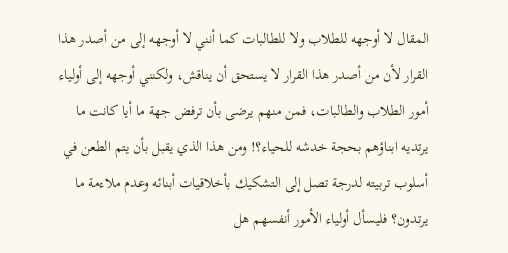المقال لا أوجهه للطلاب ولا للطالبات كما أنني لا أوجهه إلى من أصدر هذا القرار لأن من أصدر هذا القرار لا يستحق أن يناقش، ولكنني أوجهه إلى أولياء أمور الطلاب والطالبات، فمن منهم يرضى بأن ترفض جهة ما أيا كانت ما يرتديه ابناؤهم بحجة خدشه للحياء؟! ومن هذا الذي يقبل بأن يتم الطعن في أسلوب تربيته لدرجة تصل إلى التشكيك بأخلاقيات أبنائه وعدم ملاءمة ما يرتدون؟ فليسأل أولياء الأمور أنفسهم هل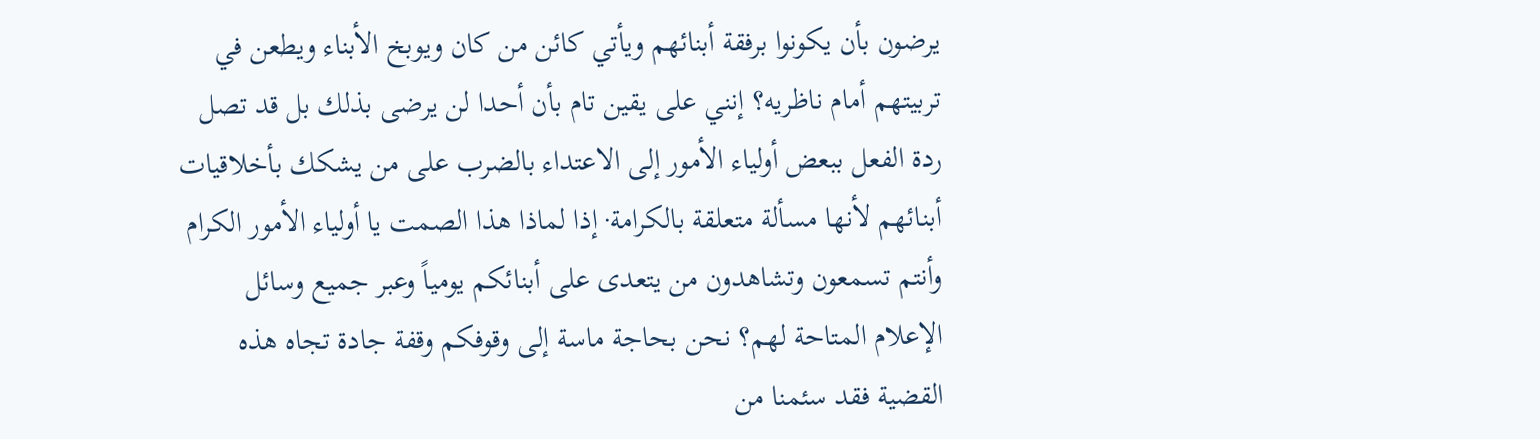يرضون بأن يكونوا برفقة أبنائهم ويأتي كائن من كان ويوبخ الأبناء ويطعن في تربيتهم أمام ناظريه؟ إنني على يقين تام بأن أحدا لن يرضى بذلك بل قد تصل ردة الفعل ببعض أولياء الأمور إلى الاعتداء بالضرب على من يشكك بأخلاقيات أبنائهم لأنها مسألة متعلقة بالكرامة· إذا لماذا هذا الصمت يا أولياء الأمور الكرام وأنتم تسمعون وتشاهدون من يتعدى على أبنائكم يومياً وعبر جميع وسائل الإعلام المتاحة لهم؟ نحن بحاجة ماسة إلى وقوفكم وقفة جادة تجاه هذه القضية فقد سئمنا من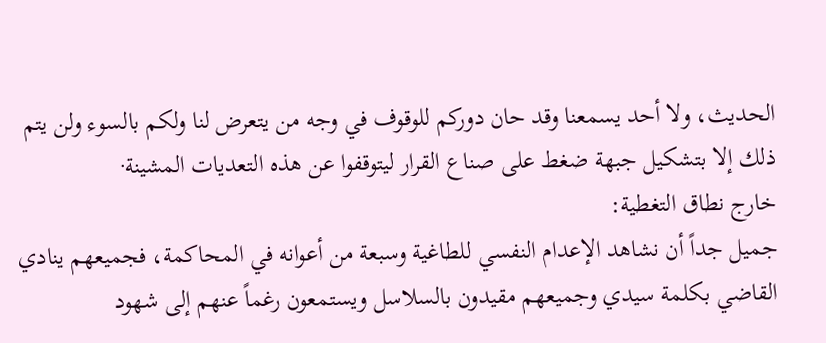الحديث، ولا أحد يسمعنا وقد حان دوركم للوقوف في وجه من يتعرض لنا ولكم بالسوء ولن يتم ذلك إلا بتشكيل جبهة ضغط على صناع القرار ليتوقفوا عن هذه التعديات المشينة·
خارج نطاق التغطية:
جميل جداً أن نشاهد الإعدام النفسي للطاغية وسبعة من أعوانه في المحاكمة، فجميعهم ينادي القاضي بكلمة سيدي وجميعهم مقيدون بالسلاسل ويستمعون رغماً عنهم إلى شهود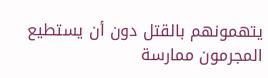يتهمونهم بالقتل دون أن يستطيع المجرمون ممارسة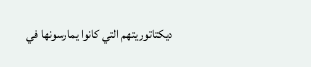ديكتاتوريتهم التي كانوا يمارسونها في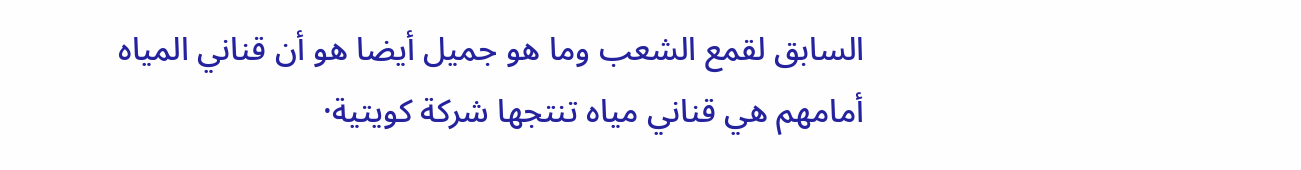السابق لقمع الشعب وما هو جميل أيضا هو أن قناني المياه أمامهم هي قناني مياه تنتجها شركة كويتية·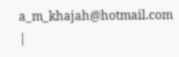a_m_khajah@hotmail.com |